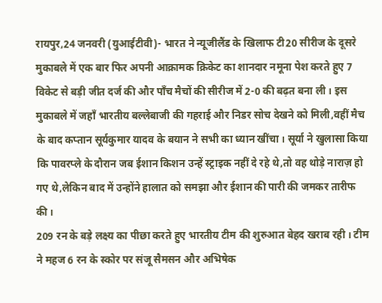रायपुर,24 जनवरी (युआईटीवी)- भारत ने न्यूजीलैंड के खिलाफ टी20 सीरीज के दूसरे मुकाबले में एक बार फिर अपनी आक्रामक क्रिकेट का शानदार नमूना पेश करते हुए 7 विकेट से बड़ी जीत दर्ज की और पाँच मैचों की सीरीज में 2-0 की बढ़त बना ली। इस मुकाबले में जहाँ भारतीय बल्लेबाजी की गहराई और निडर सोच देखने को मिली,वहीं मैच के बाद कप्तान सूर्यकुमार यादव के बयान ने सभी का ध्यान खींचा। सूर्या ने खुलासा किया कि पावरप्ले के दौरान जब ईशान किशन उन्हें स्ट्राइक नहीं दे रहे थे,तो वह थोड़े नाराज़ हो गए थे,लेकिन बाद में उन्होंने हालात को समझा और ईशान की पारी की जमकर तारीफ की।
209 रन के बड़े लक्ष्य का पीछा करते हुए भारतीय टीम की शुरुआत बेहद खराब रही। टीम ने महज 6 रन के स्कोर पर संजू सैमसन और अभिषेक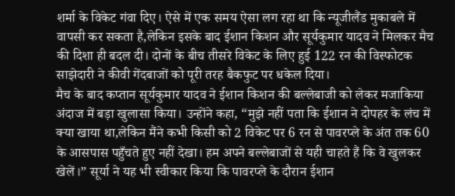शर्मा के विकेट गंवा दिए। ऐसे में एक समय ऐसा लग रहा था कि न्यूजीलैंड मुकाबले में वापसी कर सकता है,लेकिन इसके बाद ईशान किशन और सूर्यकुमार यादव ने मिलकर मैच की दिशा ही बदल दी। दोनों के बीच तीसरे विकेट के लिए हुई 122 रन की विस्फोटक साझेदारी ने कीवी गेंदबाजों को पूरी तरह बैकफुट पर धकेल दिया।
मैच के बाद कप्तान सूर्यकुमार यादव ने ईशान किशन की बल्लेबाजी को लेकर मजाकिया अंदाज में बड़ा खुलासा किया। उन्होंने कहा, “मुझे नहीं पता कि ईशान ने दोपहर के लंच में क्या खाया था,लेकिन मैंने कभी किसी को 2 विकेट पर 6 रन से पावरप्ले के अंत तक 60 के आसपास पहुँचते हुए नहीं देखा। हम अपने बल्लेबाजों से यही चाहते हैं कि वे खुलकर खेलें।” सूर्या ने यह भी स्वीकार किया कि पावरप्ले के दौरान ईशान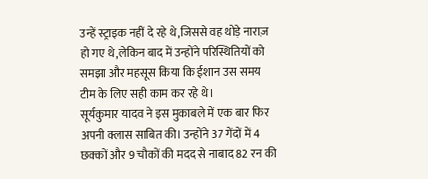उन्हें स्ट्राइक नहीं दे रहे थे,जिससे वह थोड़े नाराज़ हो गए थे,लेकिन बाद में उन्होंने परिस्थितियों को समझा और महसूस किया कि ईशान उस समय टीम के लिए सही काम कर रहे थे।
सूर्यकुमार यादव ने इस मुकाबले में एक बार फिर अपनी क्लास साबित की। उन्होंने 37 गेंदों में 4 छक्कों और 9 चौकों की मदद से नाबाद 82 रन की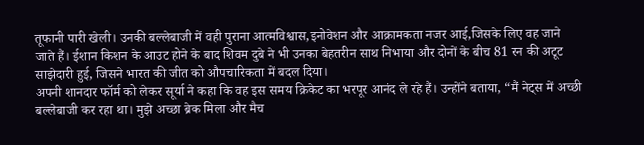तूफानी पारी खेली। उनकी बल्लेबाजी में वही पुराना आत्मविश्वास,इनोवेशन और आक्रामकता नजर आई,जिसके लिए वह जाने जाते हैं। ईशान किशन के आउट होने के बाद शिवम दुबे ने भी उनका बेहतरीन साथ निभाया और दोनों के बीच 81 रन की अटूट साझेदारी हुई, जिसने भारत की जीत को औपचारिकता में बदल दिया।
अपनी शानदार फॉर्म को लेकर सूर्या ने कहा कि वह इस समय क्रिकेट का भरपूर आनंद ले रहे हैं। उन्होंने बताया, “मैं नेट्स में अच्छी बल्लेबाजी कर रहा था। मुझे अच्छा ब्रेक मिला और मैच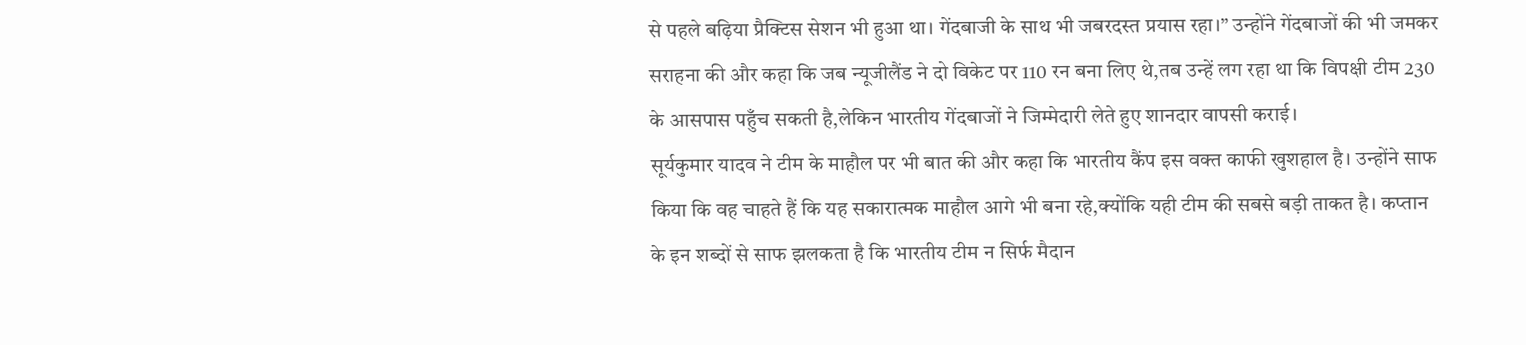से पहले बढ़िया प्रैक्टिस सेशन भी हुआ था। गेंदबाजी के साथ भी जबरदस्त प्रयास रहा।” उन्होंने गेंदबाजों की भी जमकर सराहना की और कहा कि जब न्यूजीलैंड ने दो विकेट पर 110 रन बना लिए थे,तब उन्हें लग रहा था कि विपक्षी टीम 230 के आसपास पहुँच सकती है,लेकिन भारतीय गेंदबाजों ने जिम्मेदारी लेते हुए शानदार वापसी कराई।
सूर्यकुमार यादव ने टीम के माहौल पर भी बात की और कहा कि भारतीय कैंप इस वक्त काफी खुशहाल है। उन्होंने साफ किया कि वह चाहते हैं कि यह सकारात्मक माहौल आगे भी बना रहे,क्योंकि यही टीम की सबसे बड़ी ताकत है। कप्तान के इन शब्दों से साफ झलकता है कि भारतीय टीम न सिर्फ मैदान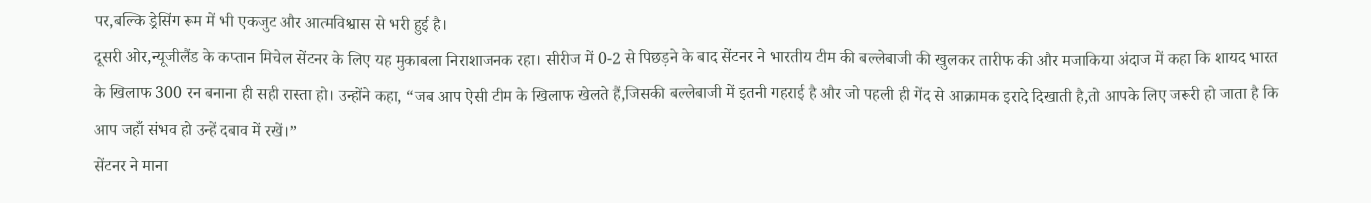पर,बल्कि ड्रेसिंग रूम में भी एकजुट और आत्मविश्वास से भरी हुई है।
दूसरी ओर,न्यूजीलैंड के कप्तान मिचेल सेंटनर के लिए यह मुकाबला निराशाजनक रहा। सीरीज में 0-2 से पिछड़ने के बाद सेंटनर ने भारतीय टीम की बल्लेबाजी की खुलकर तारीफ की और मजाकिया अंदाज में कहा कि शायद भारत के खिलाफ 300 रन बनाना ही सही रास्ता हो। उन्होंने कहा, “जब आप ऐसी टीम के खिलाफ खेलते हैं,जिसकी बल्लेबाजी में इतनी गहराई है और जो पहली ही गेंद से आक्रामक इरादे दिखाती है,तो आपके लिए जरूरी हो जाता है कि आप जहाँ संभव हो उन्हें दबाव में रखें।”
सेंटनर ने माना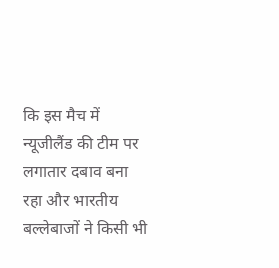कि इस मैच में न्यूजीलैंड की टीम पर लगातार दबाव बना रहा और भारतीय बल्लेबाजों ने किसी भी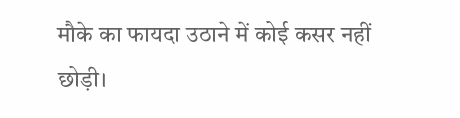मौके का फायदा उठाने में कोई कसर नहीं छोड़ी।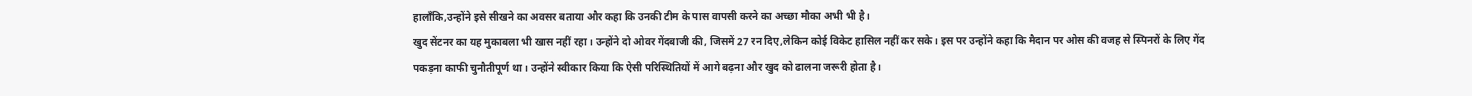हालाँकि,उन्होंने इसे सीखने का अवसर बताया और कहा कि उनकी टीम के पास वापसी करने का अच्छा मौका अभी भी है।
खुद सेंटनर का यह मुकाबला भी खास नहीं रहा। उन्होंने दो ओवर गेंदबाजी की, जिसमें 27 रन दिए,लेकिन कोई विकेट हासिल नहीं कर सके। इस पर उन्होंने कहा कि मैदान पर ओस की वजह से स्पिनरों के लिए गेंद पकड़ना काफी चुनौतीपूर्ण था। उन्होंने स्वीकार किया कि ऐसी परिस्थितियों में आगे बढ़ना और खुद को ढालना जरूरी होता है।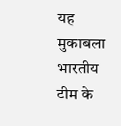यह मुकाबला भारतीय टीम के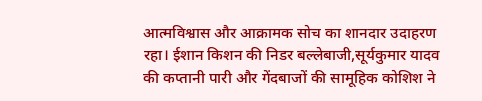आत्मविश्वास और आक्रामक सोच का शानदार उदाहरण रहा। ईशान किशन की निडर बल्लेबाजी,सूर्यकुमार यादव की कप्तानी पारी और गेंदबाजों की सामूहिक कोशिश ने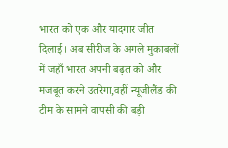भारत को एक और यादगार जीत दिलाई। अब सीरीज के अगले मुकाबलों में जहाँ भारत अपनी बढ़त को और मजबूत करने उतरेगा,वहीं न्यूजीलैंड की टीम के सामने वापसी की बड़ी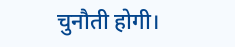चुनौती होगी।